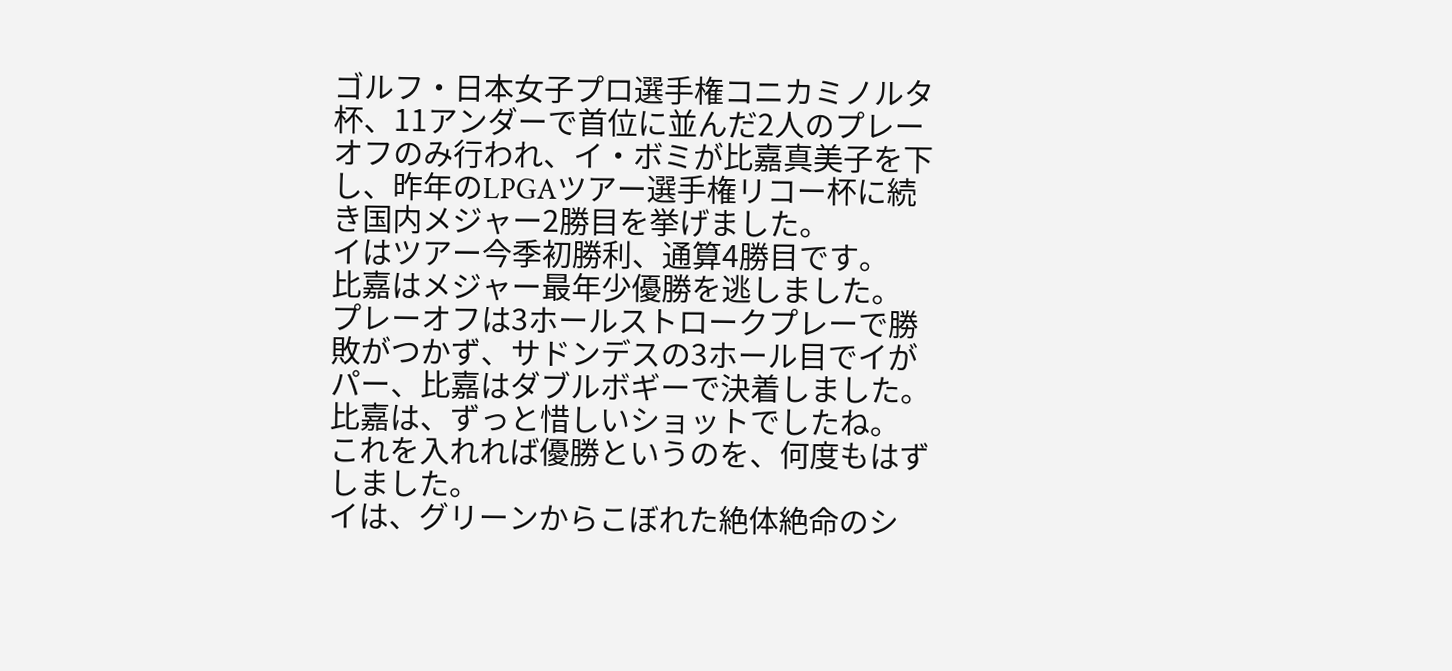ゴルフ・日本女子プロ選手権コニカミノルタ杯、11アンダーで首位に並んだ2人のプレーオフのみ行われ、イ・ボミが比嘉真美子を下し、昨年のLPGAツアー選手権リコー杯に続き国内メジャー2勝目を挙げました。
イはツアー今季初勝利、通算4勝目です。
比嘉はメジャー最年少優勝を逃しました。
プレーオフは3ホールストロークプレーで勝敗がつかず、サドンデスの3ホール目でイがパー、比嘉はダブルボギーで決着しました。
比嘉は、ずっと惜しいショットでしたね。
これを入れれば優勝というのを、何度もはずしました。
イは、グリーンからこぼれた絶体絶命のシ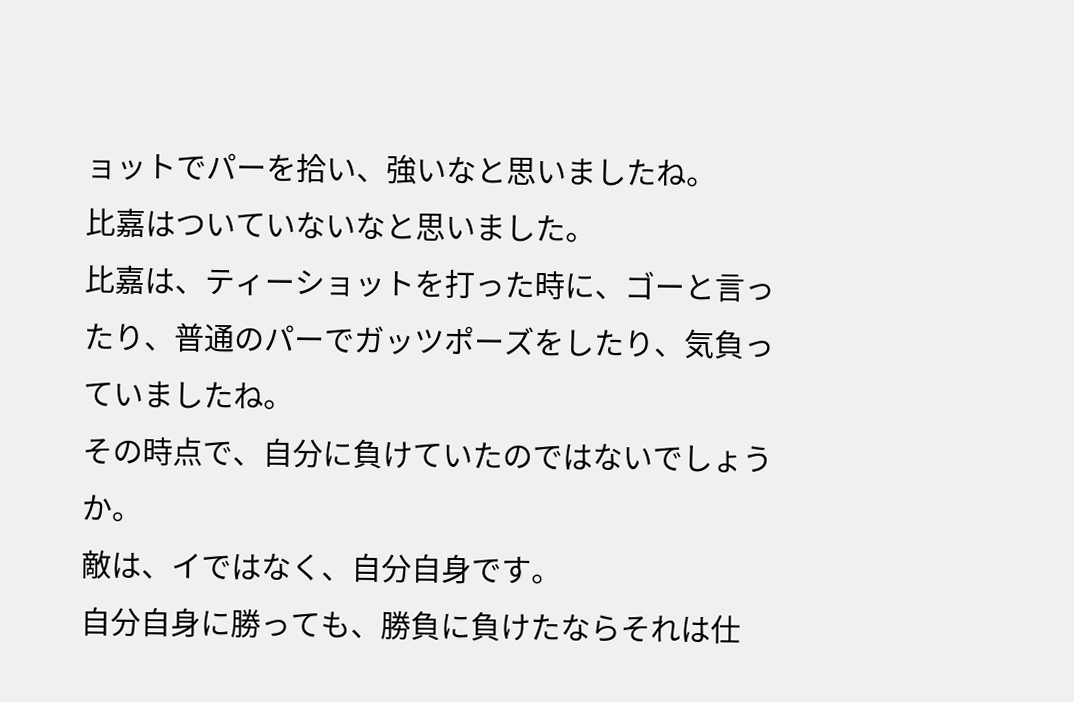ョットでパーを拾い、強いなと思いましたね。
比嘉はついていないなと思いました。
比嘉は、ティーショットを打った時に、ゴーと言ったり、普通のパーでガッツポーズをしたり、気負っていましたね。
その時点で、自分に負けていたのではないでしょうか。
敵は、イではなく、自分自身です。
自分自身に勝っても、勝負に負けたならそれは仕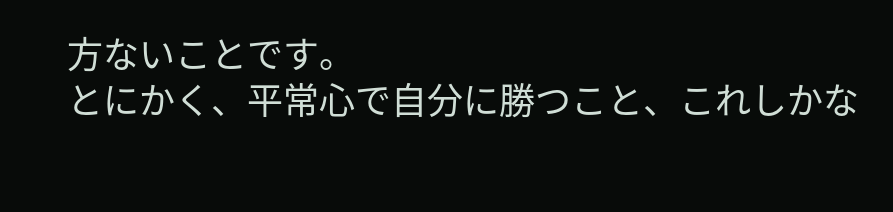方ないことです。
とにかく、平常心で自分に勝つこと、これしかな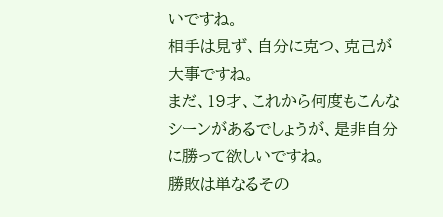いですね。
相手は見ず、自分に克つ、克己が大事ですね。
まだ、19才、これから何度もこんなシーンがあるでしょうが、是非自分に勝って欲しいですね。
勝敗は単なるその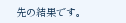先の結果です。